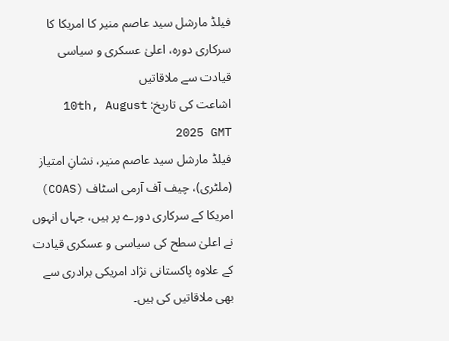فیلڈ مارشل سید عاصم منیر کا امریکا کا سرکاری دورہ، اعلیٰ عسکری و سیاسی قیادت سے ملاقاتیں
اشاعت کی تاریخ: 10th, August 2025 GMT
فیلڈ مارشل سید عاصم منیر، نشانِ امتیاز (ملٹری)، چیف آف آرمی اسٹاف (COAS) امریکا کے سرکاری دورے پر ہیں، جہاں انہوں نے اعلیٰ سطح کی سیاسی و عسکری قیادت کے علاوہ پاکستانی نژاد امریکی برادری سے بھی ملاقاتیں کی ہیں۔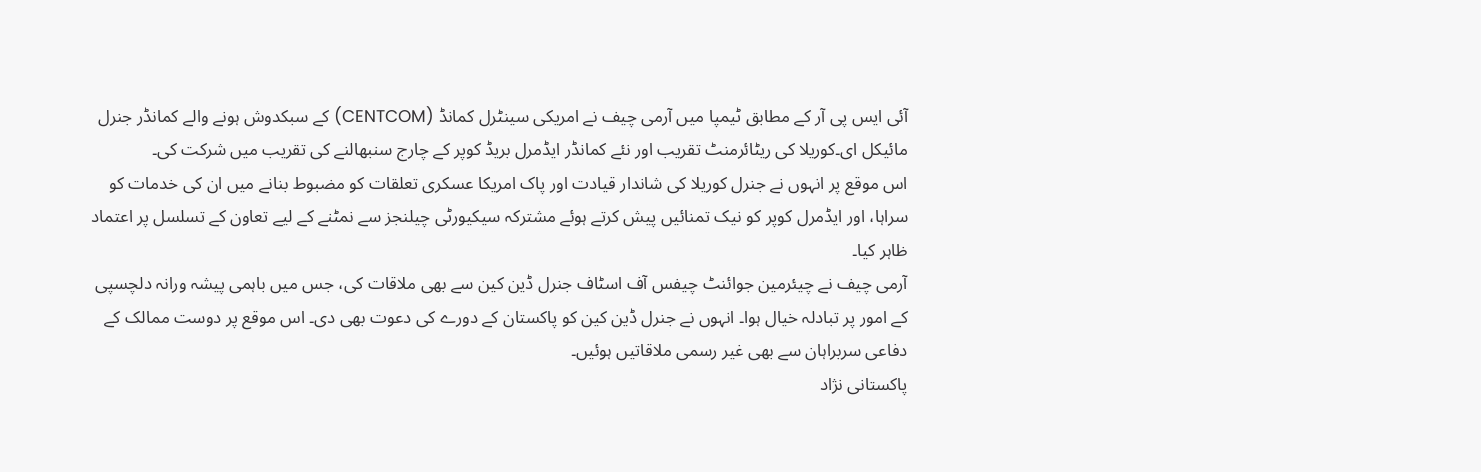آئی ایس پی آر کے مطابق ٹیمپا میں آرمی چیف نے امریکی سینٹرل کمانڈ (CENTCOM) کے سبکدوش ہونے والے کمانڈر جنرل مائیکل ای۔کوریلا کی ریٹائرمنٹ تقریب اور نئے کمانڈر ایڈمرل بریڈ کوپر کے چارج سنبھالنے کی تقریب میں شرکت کی۔
اس موقع پر انہوں نے جنرل کوریلا کی شاندار قیادت اور پاک امریکا عسکری تعلقات کو مضبوط بنانے میں ان کی خدمات کو سراہا، اور ایڈمرل کوپر کو نیک تمنائیں پیش کرتے ہوئے مشترکہ سیکیورٹی چیلنجز سے نمٹنے کے لیے تعاون کے تسلسل پر اعتماد ظاہر کیا۔
آرمی چیف نے چیئرمین جوائنٹ چیفس آف اسٹاف جنرل ڈین کین سے بھی ملاقات کی، جس میں باہمی پیشہ ورانہ دلچسپی کے امور پر تبادلہ خیال ہوا۔ انہوں نے جنرل ڈین کین کو پاکستان کے دورے کی دعوت بھی دی۔ اس موقع پر دوست ممالک کے دفاعی سربراہان سے بھی غیر رسمی ملاقاتیں ہوئیں۔
پاکستانی نژاد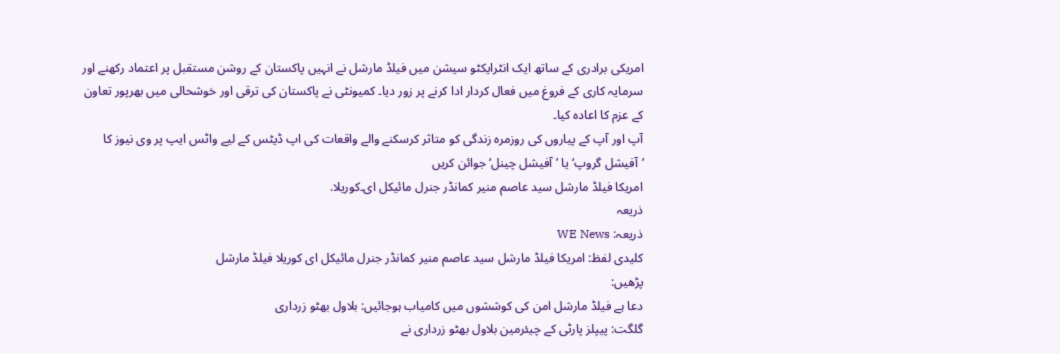امریکی برادری کے ساتھ ایک انٹرایکٹو سیشن میں فیلڈ مارشل نے انہیں پاکستان کے روشن مستقبل پر اعتماد رکھنے اور سرمایہ کاری کے فروغ میں فعال کردار ادا کرنے پر زور دیا۔ کمیونٹی نے پاکستان کی ترقی اور خوشحالی میں بھرپور تعاون کے عزم کا اعادہ کیا۔
آپ اور آپ کے پیاروں کی روزمرہ زندگی کو متاثر کرسکنے والے واقعات کی اپ ڈیٹس کے لیے واٹس ایپ پر وی نیوز کا ’آفیشل گروپ‘ یا ’آفیشل چینل‘ جوائن کریں
امریکا فیلڈ مارشل سید عاصم منیر کمانڈر جنرل مائیکل ای۔کوریلا.
ذریعہ
ذریعہ: WE News
کلیدی لفظ: امریکا فیلڈ مارشل سید عاصم منیر کمانڈر جنرل مائیکل ای کوریلا فیلڈ مارشل
پڑھیں:
دعا ہے فیلڈ مارشل امن کی کوششوں میں کامیاب ہوجائیں: بلاول بھٹو زرداری
گلگت: پیپلز پارٹی کے چیئرمین بلاول بھٹو زرداری نے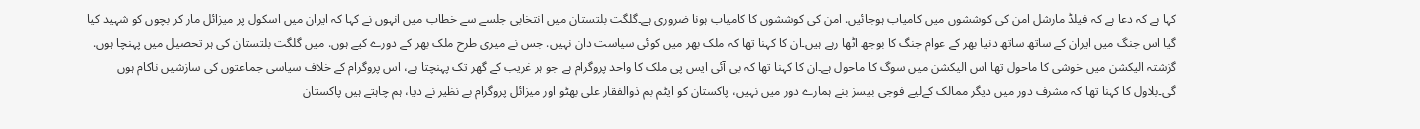کہا ہے کہ دعا ہے کہ فیلڈ مارشل امن کی کوششوں میں کامیاب ہوجائیں. امن کی کوششوں کا کامیاب ہونا ضروری ہے۔گلگت بلتستان میں انتخابی جلسے سے خطاب میں انہوں نے کہا کہ ایران میں اسکول پر میزائل مار کر بچوں کو شہید کیا گیا اس جنگ میں ایران کے ساتھ ساتھ دنیا بھر کے عوام جنگ کا بوجھ اٹھا رہے ہیں۔ان کا کہنا تھا کہ ملک بھر میں کوئی سیاست دان نہیں. جس نے میری طرح ملک بھر کے دورے کیے ہوں. میں گلگت بلتستان کی ہر تحصیل میں پہنچا ہوں. گزشتہ الیکشن میں خوشی کا ماحول تھا اس الیکشن میں سوگ کا ماحول ہے۔ان کا کہنا تھا کہ بی آئی ایس پی ملک کا واحد پروگرام ہے جو ہر غریب کے گھر تک پہنچتا ہے، اس پروگرام کے خلاف سیاسی جماعتوں کی سازشیں ناکام ہوں گی۔بلاول کا کہنا تھا کہ مشرف دور میں دیگر ممالک کےلیے فوجی بیسز بنے ہمارے دور میں نہیں، پاکستان کو ایٹم بم ذوالفقار علی بھٹو اور میزائل پروگرام بے نظیر نے دیا، ہم چاہتے ہیں پاکستان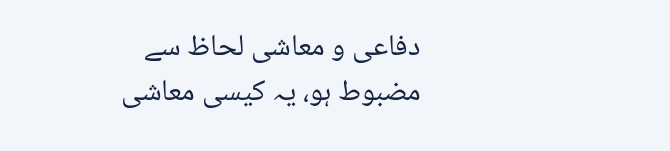دفاعی و معاشی لحاظ سے مضبوط ہو، یہ کیسی معاشی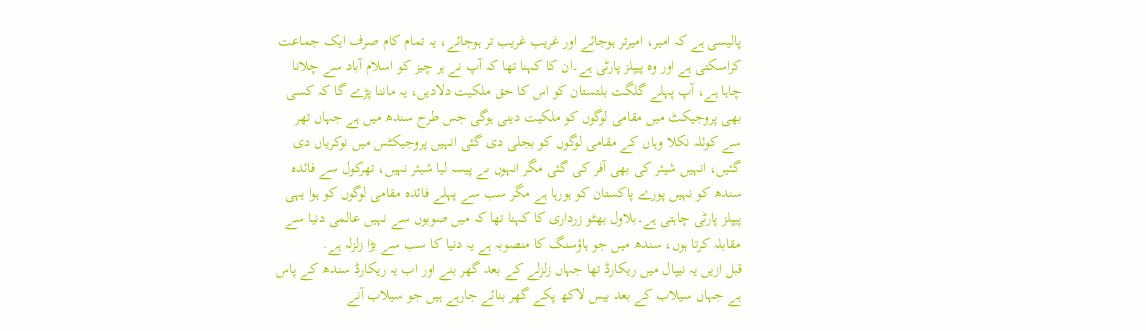پالیسی ہے کہ امیر، امیرتر ہوجائے اور غریب غریب تر ہوجائے، یہ تمام کام صرف ایک جماعت کراسکتی ہے اور وہ پیپلز پارٹی ہے۔ان کا کہنا تھا کہ آپ نے ہر چیز کو اسلام آباد سے چلانا چاہا ہے، آپ پہلے گلگت بلتستان کو اس کا حق ملکیت دلادیں، یہ ماننا پڑے گا کہ کسی بھی پروجیکٹ میں مقامی لوگوں کو ملکیت دینی ہوگی جس طرح سندھ میں ہے جہاں تھر سے کوئلہ نکلا وہاں کے مقامی لوگوں کو بجلی دی گئی انہیں پروجیکٹس میں نوکریاں دی گئیں، انہیں شیئر کی بھی آفر کی گئی مگر انہوں ںے پیسہ لیا شیئر نہیں، تھرکول سے فائدہ سندھ کو نہیں پورے پاکستان کو ہورہا ہے مگر سب سے پہلے فائدہ مقامی لوگوں کو ہوا یہی پیپلز پارٹی چاہتی ہے۔بلاول بھٹو زرداری کا کہنا تھا کہ میں صوبوں سے نہیں عالمی دنیا سے مقابلہ کرتا ہوں، سندھ میں جو ہاؤسنگ کا منصوبہ ہے یہ دنیا کا سب سے بڑا زلزلہ ہے.
قبل ازیں یہ نیپال میں ریکارڈ تھا جہاں زلزلے کے بعد گھر بنے اور اب یہ ریکارڈ سندھ کے پاس ہے جہاں سیلاب کے بعد بیس لاکھ پکے گھر بنائے جارہے ہیں جو سیلاب آنے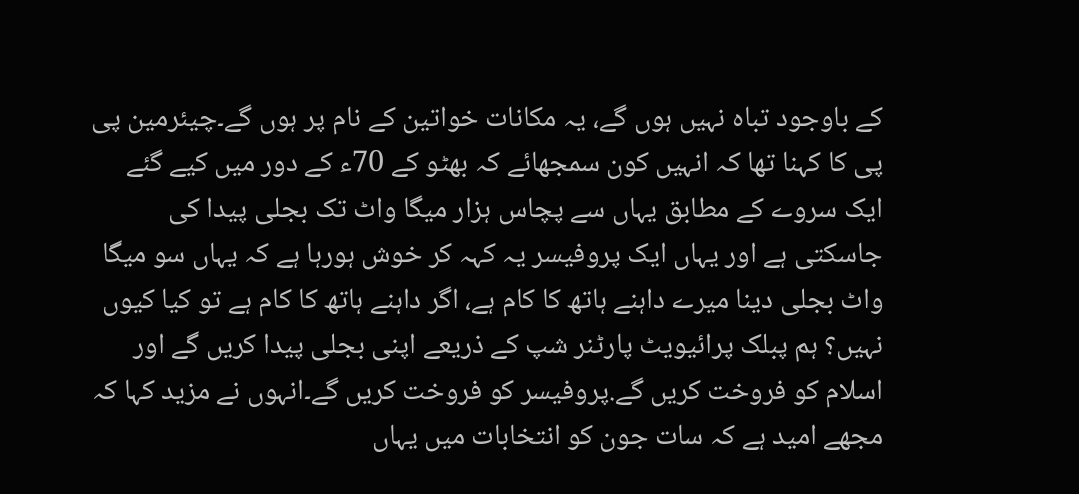کے باوجود تباہ نہیں ہوں گے، یہ مکانات خواتین کے نام پر ہوں گے۔چیئرمین پی پی کا کہنا تھا کہ انہیں کون سمجھائے کہ بھٹو کے 70ء کے دور میں کیے گئے ایک سروے کے مطابق یہاں سے پچاس ہزار میگا واٹ تک بجلی پیدا کی جاسکتی ہے اور یہاں ایک پروفیسر یہ کہہ کر خوش ہورہا ہے کہ یہاں سو میگا واٹ بجلی دینا میرے داہنے ہاتھ کا کام ہے، اگر داہنے ہاتھ کا کام ہے تو کیا کیوں نہیں؟ ہم پبلک پرائیویٹ پارٹنر شپ کے ذریعے اپنی بجلی پیدا کریں گے اور اسلام کو فروخت کریں گے.پروفیسر کو فروخت کریں گے۔انہوں نے مزید کہا کہ مجھے امید ہے کہ سات جون کو انتخابات میں یہاں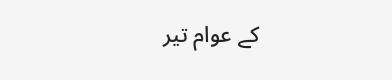کے عوام تیر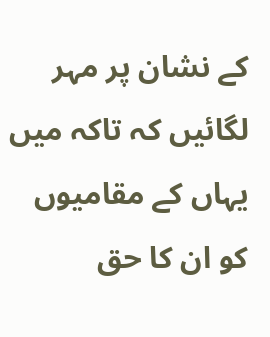کے نشان پر مہر لگائیں کہ تاکہ میں یہاں کے مقامیوں کو ان کا حق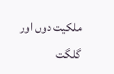ملکیت دوں اور گلگت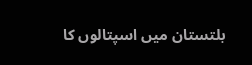بلتستان میں اسپتالوں کا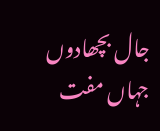جال بچھادوں جہاں مفت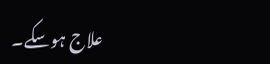علاج ہوسکے۔